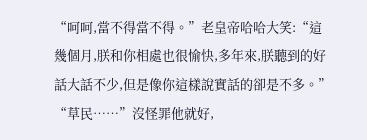“呵呵,當不得當不得。”老皇帝哈哈大笑:“這幾個月,朕和你相處也很愉快,多年來,朕聽到的好話大話不少,但是像你這樣說實話的卻是不多。”
“草民……”沒怪罪他就好,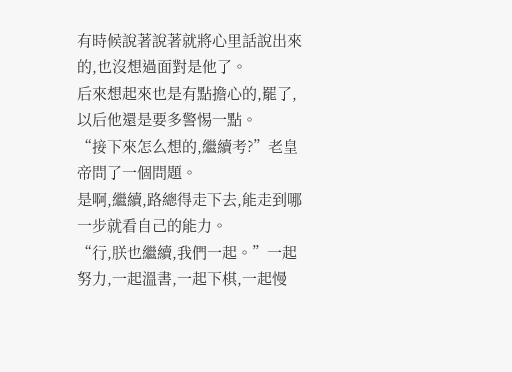有時候說著說著就將心里話說出來的,也沒想過面對是他了。
后來想起來也是有點擔心的,罷了,以后他還是要多警惕一點。
“接下來怎么想的,繼續考?”老皇帝問了一個問題。
是啊,繼續,路總得走下去,能走到哪一步就看自己的能力。
“行,朕也繼續,我們一起。”一起努力,一起溫書,一起下棋,一起慢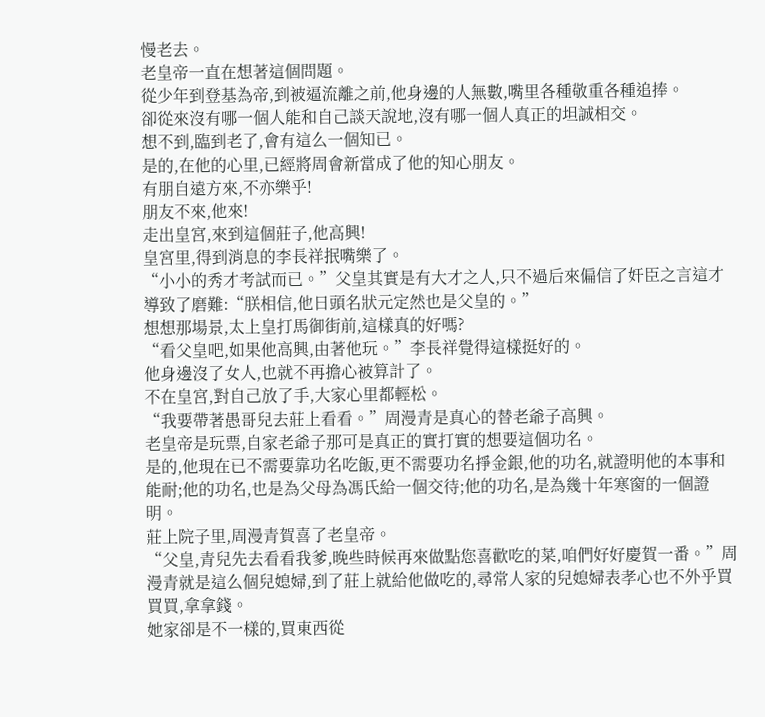慢老去。
老皇帝一直在想著這個問題。
從少年到登基為帝,到被逼流離之前,他身邊的人無數,嘴里各種敬重各種追捧。
卻從來沒有哪一個人能和自己談天說地,沒有哪一個人真正的坦誠相交。
想不到,臨到老了,會有這么一個知已。
是的,在他的心里,已經將周會新當成了他的知心朋友。
有朋自遠方來,不亦樂乎!
朋友不來,他來!
走出皇宮,來到這個莊子,他高興!
皇宮里,得到消息的李長祥抿嘴樂了。
“小小的秀才考試而已。”父皇其實是有大才之人,只不過后來偏信了奸臣之言這才導致了磨難:“朕相信,他日頭名狀元定然也是父皇的。”
想想那場景,太上皇打馬御街前,這樣真的好嗎?
“看父皇吧,如果他高興,由著他玩。”李長祥覺得這樣挺好的。
他身邊沒了女人,也就不再擔心被算計了。
不在皇宮,對自己放了手,大家心里都輕松。
“我要帶著愚哥兒去莊上看看。”周漫青是真心的替老爺子高興。
老皇帝是玩票,自家老爺子那可是真正的實打實的想要這個功名。
是的,他現在已不需要靠功名吃飯,更不需要功名掙金銀,他的功名,就證明他的本事和能耐;他的功名,也是為父母為馮氏給一個交待;他的功名,是為幾十年寒窗的一個證明。
莊上院子里,周漫青賀喜了老皇帝。
“父皇,青兒先去看看我爹,晚些時候再來做點您喜歡吃的菜,咱們好好慶賀一番。”周漫青就是這么個兒媳婦,到了莊上就給他做吃的,尋常人家的兒媳婦表孝心也不外乎買買買,拿拿錢。
她家卻是不一樣的,買東西從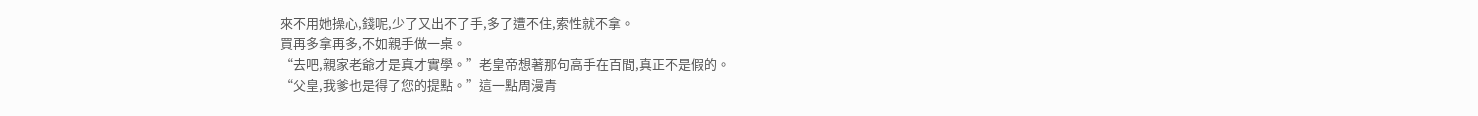來不用她操心,錢呢,少了又出不了手,多了遭不住,索性就不拿。
買再多拿再多,不如親手做一桌。
“去吧,親家老爺才是真才實學。”老皇帝想著那句高手在百間,真正不是假的。
“父皇,我爹也是得了您的提點。”這一點周漫青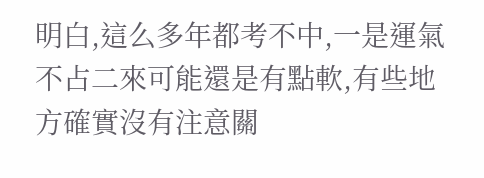明白,這么多年都考不中,一是運氣不占二來可能還是有點軟,有些地方確實沒有注意關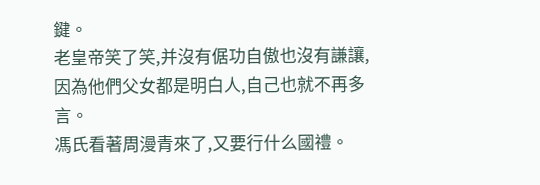鍵。
老皇帝笑了笑,并沒有倨功自傲也沒有謙讓,因為他們父女都是明白人,自己也就不再多言。
馮氏看著周漫青來了,又要行什么國禮。